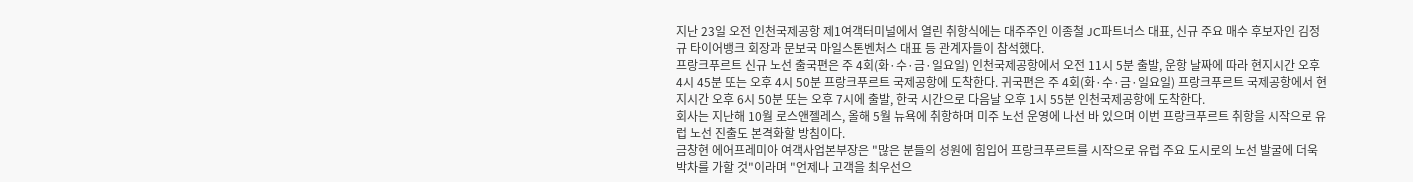지난 23일 오전 인천국제공항 제1여객터미널에서 열린 취항식에는 대주주인 이종철 JC파트너스 대표, 신규 주요 매수 후보자인 김정규 타이어뱅크 회장과 문보국 마일스톤벤처스 대표 등 관계자들이 참석했다.
프랑크푸르트 신규 노선 출국편은 주 4회(화·수·금·일요일) 인천국제공항에서 오전 11시 5분 출발, 운항 날짜에 따라 현지시간 오후 4시 45분 또는 오후 4시 50분 프랑크푸르트 국제공항에 도착한다. 귀국편은 주 4회(화·수·금·일요일) 프랑크푸르트 국제공항에서 현지시간 오후 6시 50분 또는 오후 7시에 출발, 한국 시간으로 다음날 오후 1시 55분 인천국제공항에 도착한다.
회사는 지난해 10월 로스앤젤레스, 올해 5월 뉴욕에 취항하며 미주 노선 운영에 나선 바 있으며 이번 프랑크푸르트 취항을 시작으로 유럽 노선 진출도 본격화할 방침이다.
금창현 에어프레미아 여객사업본부장은 "많은 분들의 성원에 힘입어 프랑크푸르트를 시작으로 유럽 주요 도시로의 노선 발굴에 더욱 박차를 가할 것"이라며 "언제나 고객을 최우선으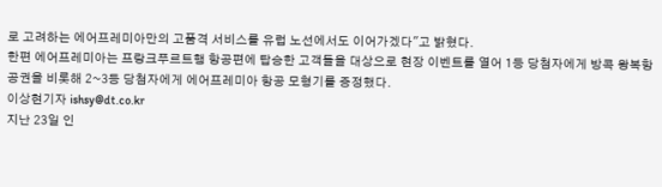로 고려하는 에어프레미아만의 고품격 서비스를 유럽 노선에서도 이어가겠다"고 밝혔다.
한편 에어프레미아는 프랑크푸르트행 항공편에 탑승한 고객들을 대상으로 현장 이벤트를 열어 1등 당첨자에게 방콕 왕복항공권을 비롯해 2~3등 당첨자에게 에어프레미아 항공 모형기를 증정했다.
이상현기자 ishsy@dt.co.kr
지난 23일 인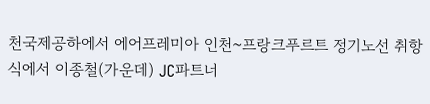천국제공하에서 에어프레미아 인천~프랑크푸르트 정기노선 취항식에서 이종철(가운데) JC파트너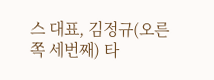스 대표, 김정규(오른쪽 세번째) 타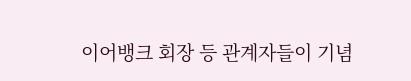이어뱅크 회장 등 관계자들이 기념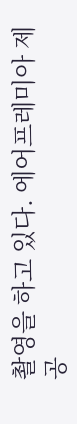촬영을 하고 있다. 에어프레미아 제공